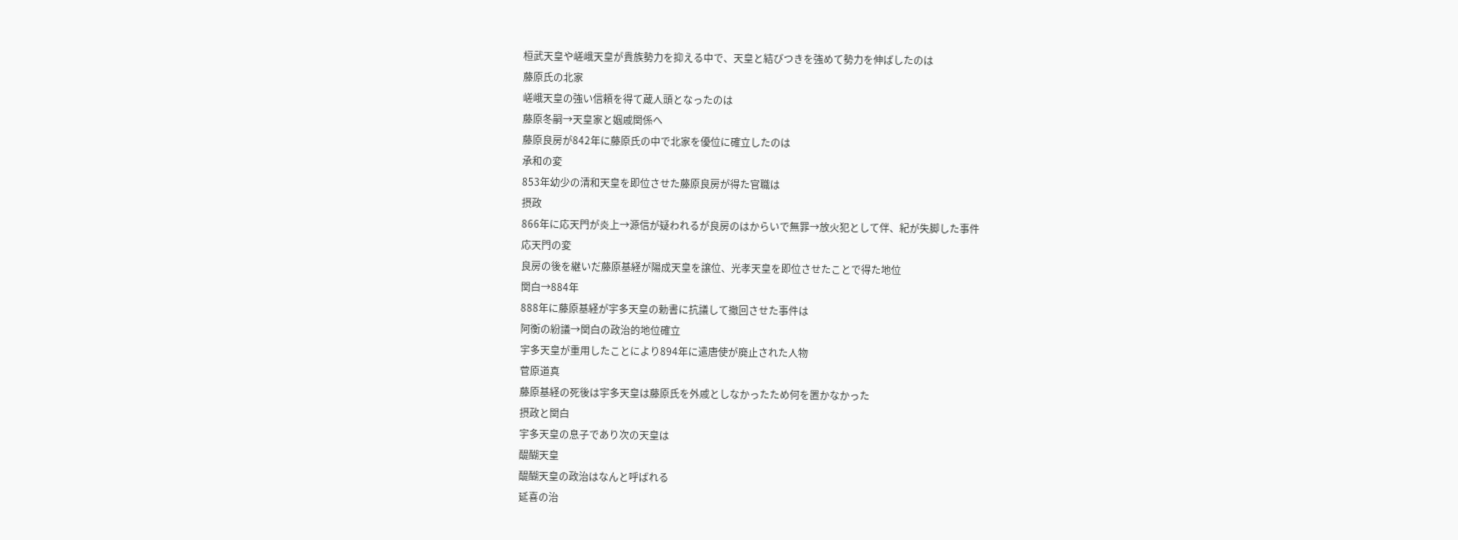桓武天皇や嵯峨天皇が貴族勢力を抑える中で、天皇と結びつきを強めて勢力を伸ばしたのは
藤原氏の北家
嵯峨天皇の強い信頼を得て蔵人頭となったのは
藤原冬嗣→天皇家と姻戚関係へ
藤原良房が842年に藤原氏の中で北家を優位に確立したのは
承和の変
853年幼少の清和天皇を即位させた藤原良房が得た官職は
摂政
866年に応天門が炎上→源信が疑われるが良房のはからいで無罪→放火犯として伴、紀が失脚した事件
応天門の変
良房の後を継いだ藤原基経が陽成天皇を譲位、光孝天皇を即位させたことで得た地位
関白→884年
888年に藤原基経が宇多天皇の勅書に抗議して撤回させた事件は
阿衡の紛議→関白の政治的地位確立
宇多天皇が重用したことにより894年に遣唐使が廃止された人物
菅原道真
藤原基経の死後は宇多天皇は藤原氏を外戚としなかったため何を置かなかった
摂政と関白
宇多天皇の息子であり次の天皇は
醍醐天皇
醍醐天皇の政治はなんと呼ばれる
延喜の治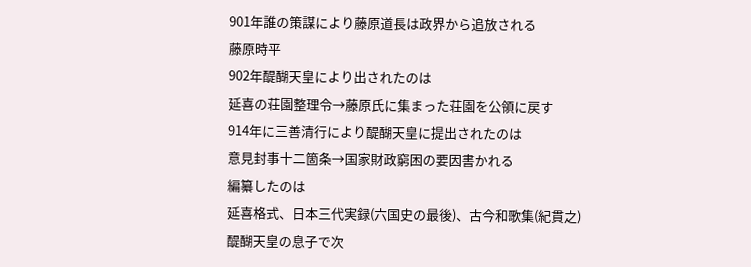901年誰の策謀により藤原道長は政界から追放される
藤原時平
902年醍醐天皇により出されたのは
延喜の荘園整理令→藤原氏に集まった荘園を公領に戻す
914年に三善清行により醍醐天皇に提出されたのは
意見封事十二箇条→国家財政窮困の要因書かれる
編纂したのは
延喜格式、日本三代実録(六国史の最後)、古今和歌集(紀貫之)
醍醐天皇の息子で次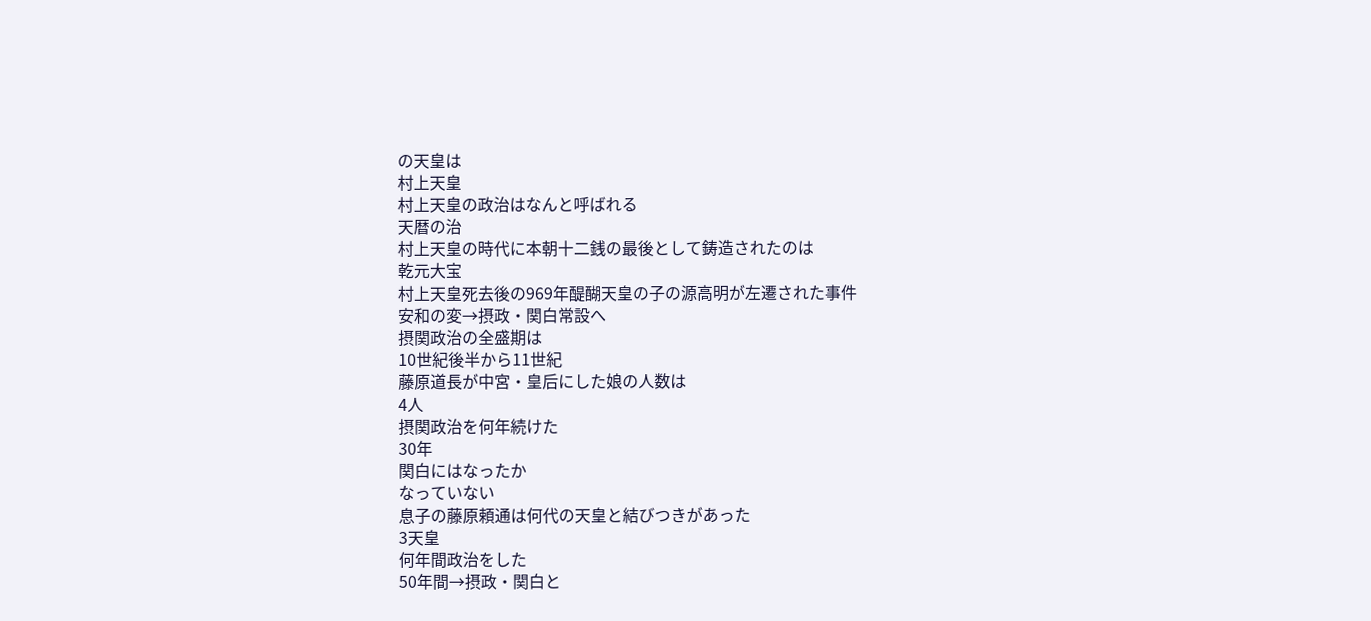の天皇は
村上天皇
村上天皇の政治はなんと呼ばれる
天暦の治
村上天皇の時代に本朝十二銭の最後として鋳造されたのは
乾元大宝
村上天皇死去後の969年醍醐天皇の子の源高明が左遷された事件
安和の変→摂政・関白常設へ
摂関政治の全盛期は
10世紀後半から11世紀
藤原道長が中宮・皇后にした娘の人数は
4人
摂関政治を何年続けた
30年
関白にはなったか
なっていない
息子の藤原頼通は何代の天皇と結びつきがあった
3天皇
何年間政治をした
50年間→摂政・関白と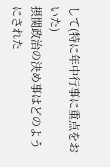して(特に年中行事に重点をおいた)
摂関政治の決め事はどのようにされた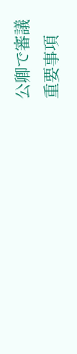公卿で審議
重要事項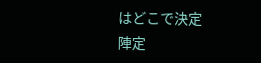はどこで決定
陣定